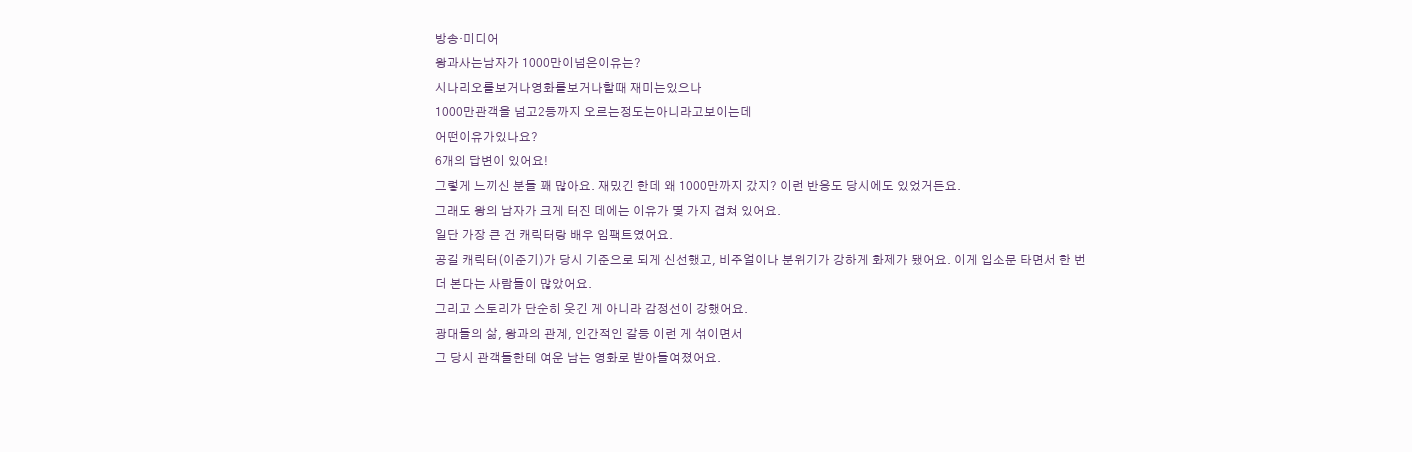방송·미디어
왕과사는남자가 1000만이넘은이유는?
시나리오를보거나영화를보거나할때 재미는있으나
1000만관객을 넘고2등까지 오르는정도는아니라고보이는데
어떤이유가있나요?
6개의 답변이 있어요!
그렇게 느끼신 분들 꽤 많아요. 재밌긴 한데 왜 1000만까지 갔지? 이런 반응도 당시에도 있었거든요.
그래도 왕의 남자가 크게 터진 데에는 이유가 몇 가지 겹쳐 있어요.
일단 가장 큰 건 캐릭터랑 배우 임팩트였어요.
공길 캐릭터(이준기)가 당시 기준으로 되게 신선했고, 비주얼이나 분위기가 강하게 화제가 됐어요. 이게 입소문 타면서 한 번 더 본다는 사람들이 많았어요.
그리고 스토리가 단순히 웃긴 게 아니라 감정선이 강했어요.
광대들의 삶, 왕과의 관계, 인간적인 갈등 이런 게 섞이면서
그 당시 관객들한테 여운 남는 영화로 받아들여졌어요.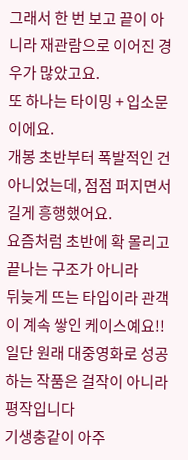그래서 한 번 보고 끝이 아니라 재관람으로 이어진 경우가 많았고요.
또 하나는 타이밍 + 입소문이에요.
개봉 초반부터 폭발적인 건 아니었는데, 점점 퍼지면서 길게 흥행했어요.
요즘처럼 초반에 확 몰리고 끝나는 구조가 아니라
뒤늦게 뜨는 타입이라 관객이 계속 쌓인 케이스예요!!
일단 원래 대중영화로 성공하는 작품은 걸작이 아니라 평작입니다
기생충같이 아주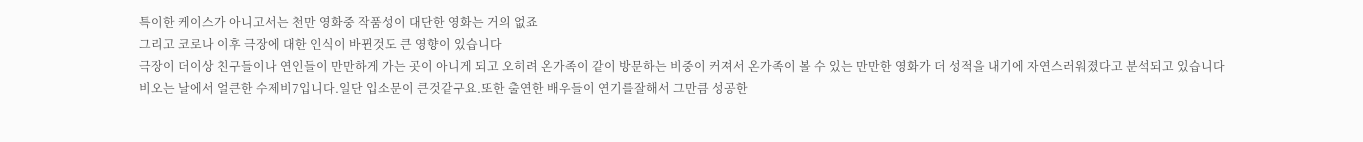특이한 케이스가 아니고서는 천만 영화중 작품성이 대단한 영화는 거의 없죠
그리고 코로나 이후 극장에 대한 인식이 바뀐것도 큰 영향이 있습니다
극장이 더이상 친구들이나 연인들이 만만하게 가는 곳이 아니게 되고 오히려 온가족이 같이 방문하는 비중이 커져서 온가족이 볼 수 있는 만만한 영화가 더 성적을 내기에 자연스러워졌다고 분석되고 있습니다
비오는 날에서 얼큰한 수제비7입니다.일단 입소문이 큰것같구요.또한 출연한 배우들이 연기를잘해서 그만큼 성공한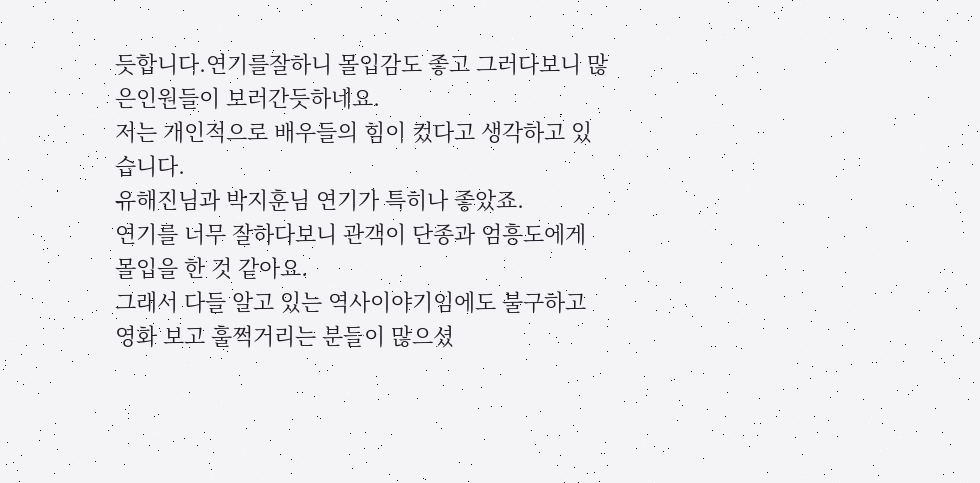듯합니다.연기를잘하니 몰입감도 좋고 그러다보니 많은인원들이 보러간듯하네요.
저는 개인적으로 배우들의 힘이 컸다고 생각하고 있습니다.
유해진님과 박지훈님 연기가 특히나 좋았죠.
연기를 너무 잘하다보니 관객이 단종과 엄흥도에게 몰입을 한 것 같아요.
그래서 다들 알고 있는 역사이야기임에도 불구하고 영화 보고 훌쩍거리는 분들이 많으셨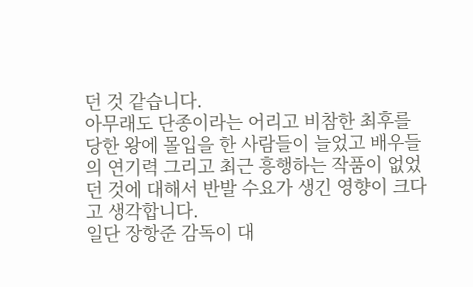던 것 같습니다.
아무래도 단종이라는 어리고 비참한 최후를 당한 왕에 몰입을 한 사람들이 늘었고 배우들의 연기력 그리고 최근 흥행하는 작품이 없었던 것에 대해서 반발 수요가 생긴 영향이 크다고 생각합니다.
일단 장항준 감독이 대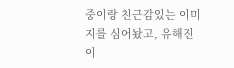중이랑 친근감있는 이미지를 심어놨고, 유해진이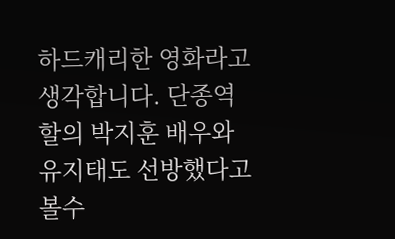하드캐리한 영화라고 생각합니다. 단종역할의 박지훈 배우와 유지태도 선방했다고 볼수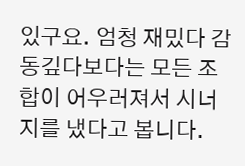있구요. 엄청 재밌다 감동깊다보다는 모든 조합이 어우러져서 시너지를 냈다고 봅니다.